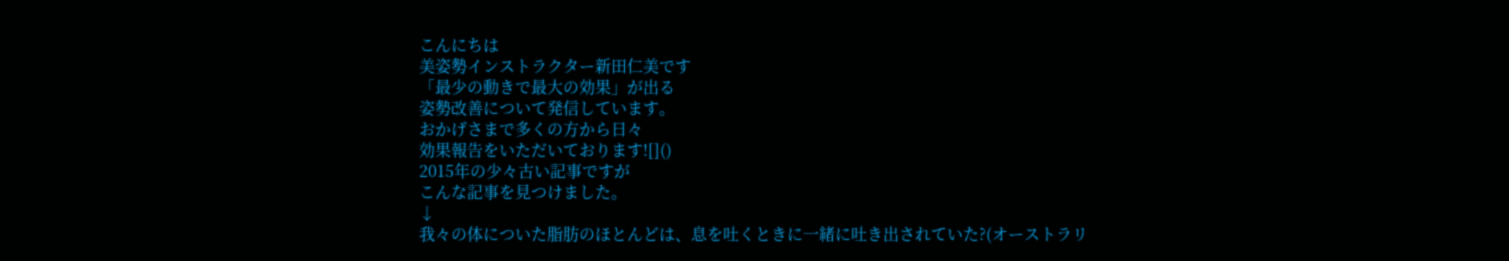こんにちは
美姿勢インストラクター新田仁美です
「最少の動きで最大の効果」が出る
姿勢改善について発信しています。
おかげさまで多くの方から日々
効果報告をいただいております![]()
2015年の少々古い記事ですが
こんな記事を見つけました。
↓
我々の体についた脂肪のほとんどは、息を吐くときに一緒に吐き出されていた?(オーストラリ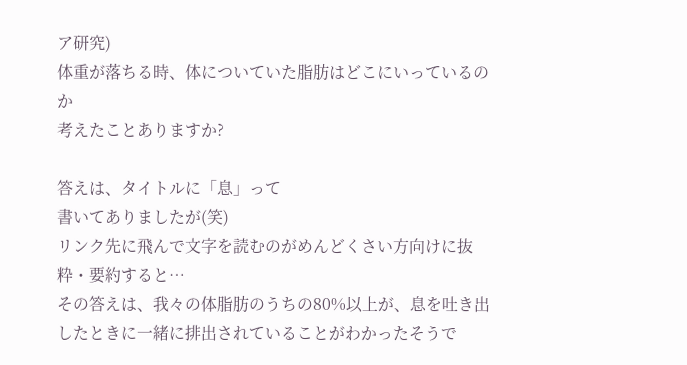ア研究)
体重が落ちる時、体についていた脂肪はどこにいっているのか
考えたことありますか?

答えは、タイトルに「息」って
書いてありましたが(笑)
リンク先に飛んで文字を読むのがめんどくさい方向けに抜粋・要約すると…
その答えは、我々の体脂肪のうちの80%以上が、息を吐き出したときに一緒に排出されていることがわかったそうで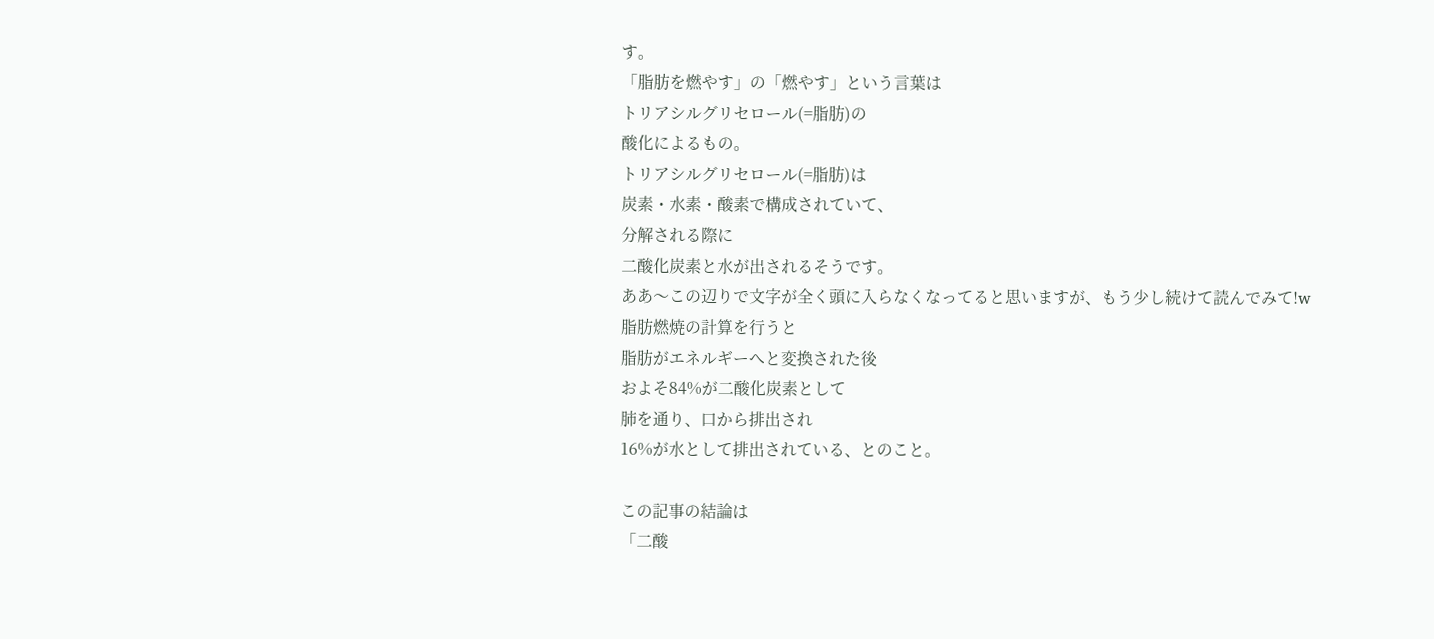す。
「脂肪を燃やす」の「燃やす」という言葉は
トリアシルグリセロール(=脂肪)の
酸化によるもの。
トリアシルグリセロール(=脂肪)は
炭素・水素・酸素で構成されていて、
分解される際に
二酸化炭素と水が出されるそうです。
ああ〜この辺りで文字が全く頭に入らなくなってると思いますが、もう少し続けて読んでみて!w
脂肪燃焼の計算を行うと
脂肪がエネルギーへと変換された後
およそ84%が二酸化炭素として
肺を通り、口から排出され
16%が水として排出されている、とのこと。

この記事の結論は
「二酸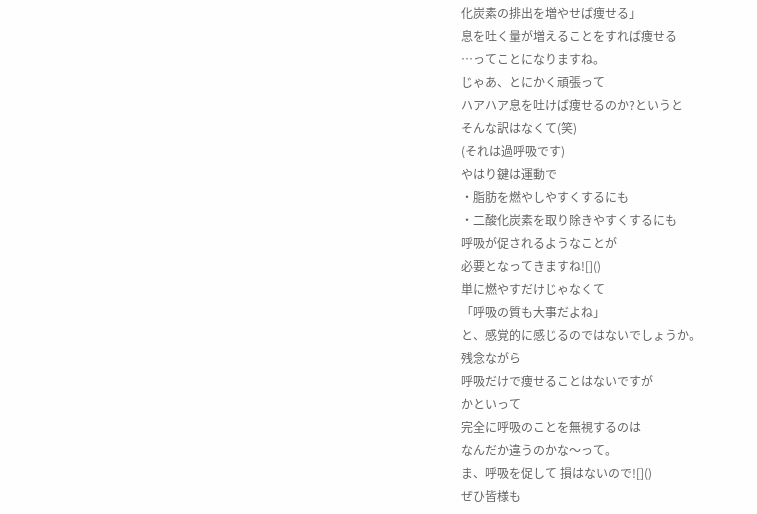化炭素の排出を増やせば痩せる」
息を吐く量が増えることをすれば痩せる
…ってことになりますね。
じゃあ、とにかく頑張って
ハアハア息を吐けば痩せるのか?というと
そんな訳はなくて(笑)
(それは過呼吸です)
やはり鍵は運動で
・脂肪を燃やしやすくするにも
・二酸化炭素を取り除きやすくするにも
呼吸が促されるようなことが
必要となってきますね![]()
単に燃やすだけじゃなくて
「呼吸の質も大事だよね」
と、感覚的に感じるのではないでしょうか。
残念ながら
呼吸だけで痩せることはないですが
かといって
完全に呼吸のことを無視するのは
なんだか違うのかな〜って。
ま、呼吸を促して 損はないので![]()
ぜひ皆様も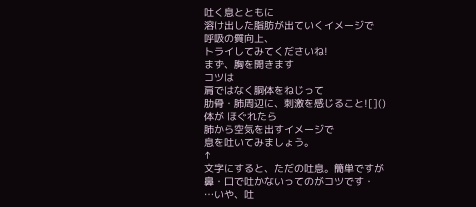吐く息とともに
溶け出した脂肪が出ていくイメージで
呼吸の質向上、
トライしてみてくださいね!
まず、胸を開きます
コツは
肩ではなく胴体をねじって
肋骨・肺周辺に、刺激を感じること![]()
体が ほぐれたら
肺から空気を出すイメージで
息を吐いてみましょう。
↑
文字にすると、ただの吐息。簡単ですが
鼻・口で吐かないってのがコツです・
…いや、吐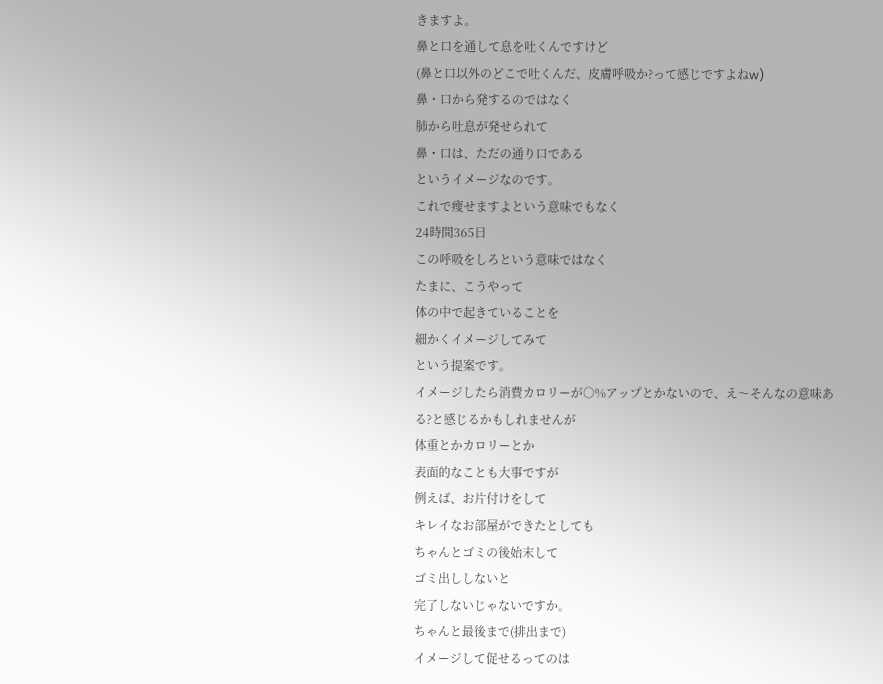きますよ。
鼻と口を通して息を吐くんですけど
(鼻と口以外のどこで吐くんだ、皮膚呼吸か?って感じですよねw)
鼻・口から発するのではなく
肺から吐息が発せられて
鼻・口は、ただの通り口である
というイメージなのです。
これで痩せますよという意味でもなく
24時間365日
この呼吸をしろという意味ではなく
たまに、こうやって
体の中で起きていることを
細かくイメージしてみて
という提案です。
イメージしたら消費カロリーが○%アップとかないので、え〜そんなの意味ある?と感じるかもしれませんが
体重とかカロリーとか
表面的なことも大事ですが
例えば、お片付けをして
キレイなお部屋ができたとしても
ちゃんとゴミの後始末して
ゴミ出ししないと
完了しないじゃないですか。
ちゃんと最後まで(排出まで)
イメージして促せるってのは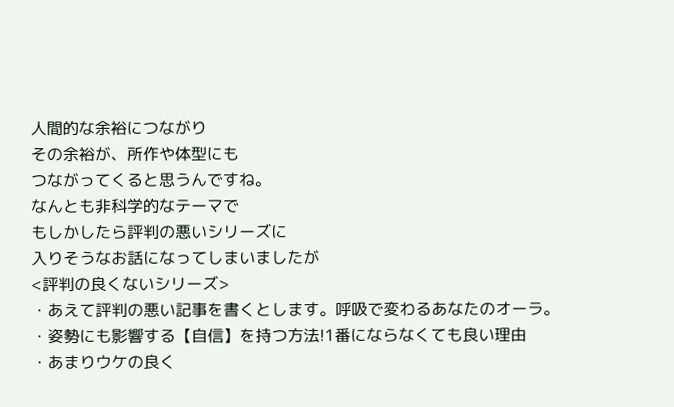人間的な余裕につながり
その余裕が、所作や体型にも
つながってくると思うんですね。
なんとも非科学的なテーマで
もしかしたら評判の悪いシリーズに
入りそうなお話になってしまいましたが
<評判の良くないシリーズ>
・あえて評判の悪い記事を書くとします。呼吸で変わるあなたのオーラ。
・姿勢にも影響する【自信】を持つ方法!1番にならなくても良い理由
・あまりウケの良く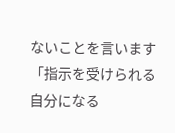ないことを言います「指示を受けられる自分になる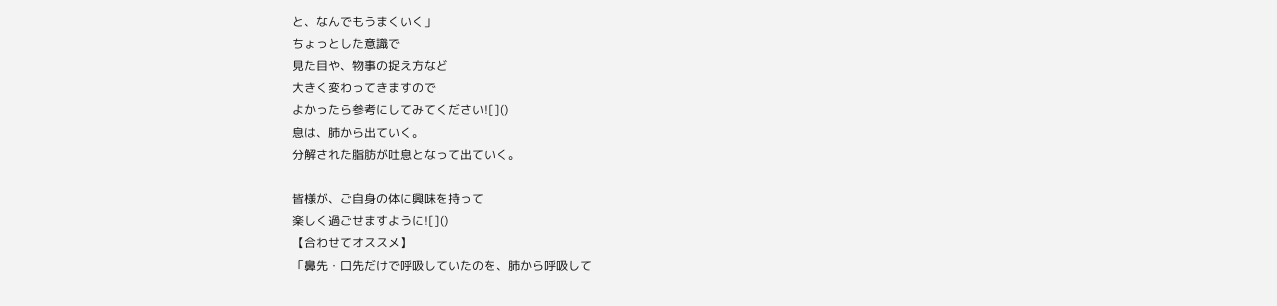と、なんでもうまくいく」
ちょっとした意識で
見た目や、物事の捉え方など
大きく変わってきますので
よかったら参考にしてみてください![]()
息は、肺から出ていく。
分解された脂肪が吐息となって出ていく。

皆様が、ご自身の体に興味を持って
楽しく過ごせますように![]()
【合わせてオススメ】
「鼻先・口先だけで呼吸していたのを、肺から呼吸して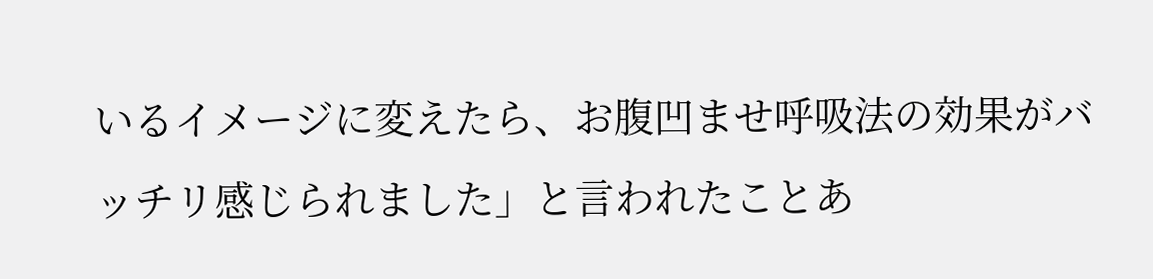いるイメージに変えたら、お腹凹ませ呼吸法の効果がバッチリ感じられました」と言われたことあ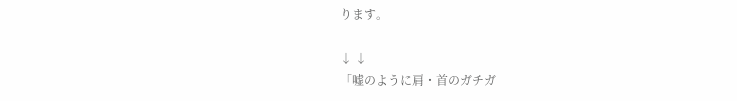ります。

↓ ↓
「嘘のように肩・首のガチガ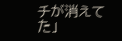チが消えてた」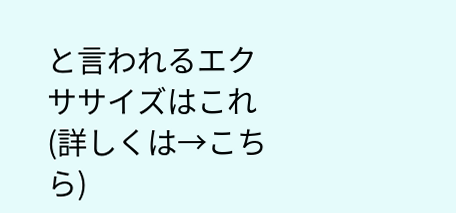と言われるエクササイズはこれ
(詳しくは→こちら)